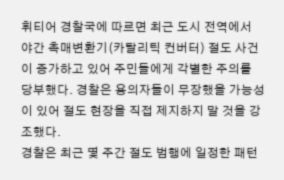휘티어 경찰국에 따르면 최근 도시 전역에서 야간 촉매변환기(카탈리틱 컨버터) 절도 사건이 증가하고 있어 주민들에게 각별한 주의를 당부했다. 경찰은 용의자들이 무장했을 가능성이 있어 절도 현장을 직접 제지하지 말 것을 강조했다.
경찰은 최근 몇 주간 절도 범행에 일정한 패턴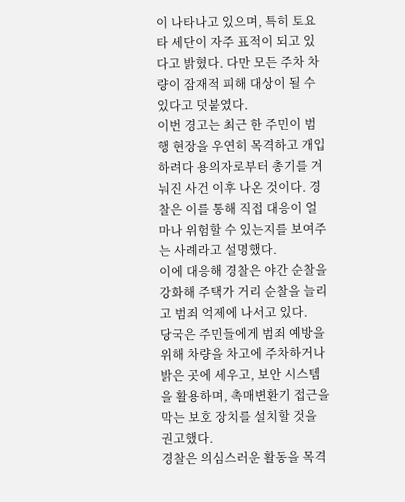이 나타나고 있으며, 특히 토요타 세단이 자주 표적이 되고 있다고 밝혔다. 다만 모든 주차 차량이 잠재적 피해 대상이 될 수 있다고 덧붙였다.
이번 경고는 최근 한 주민이 범행 현장을 우연히 목격하고 개입하려다 용의자로부터 총기를 겨눠진 사건 이후 나온 것이다. 경찰은 이를 통해 직접 대응이 얼마나 위험할 수 있는지를 보여주는 사례라고 설명했다.
이에 대응해 경찰은 야간 순찰을 강화해 주택가 거리 순찰을 늘리고 범죄 억제에 나서고 있다.
당국은 주민들에게 범죄 예방을 위해 차량을 차고에 주차하거나 밝은 곳에 세우고, 보안 시스템을 활용하며, 촉매변환기 접근을 막는 보호 장치를 설치할 것을 권고했다.
경찰은 의심스러운 활동을 목격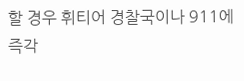할 경우 휘티어 경찰국이나 911에 즉각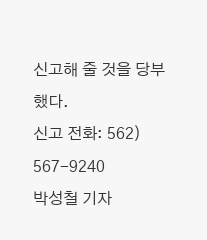신고해 줄 것을 당부했다.
신고 전화: 562) 567-9240
박성철 기자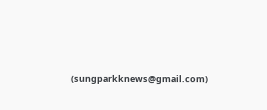(sungparkknews@gmail.com)